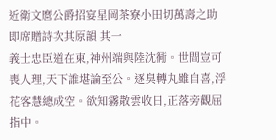近衛文麿公爵招宴星岡茶寮小田切萬壽之助即席贈詩次其原韻 其一
義士忠臣道在東,神州端與陸沈衕。世間豈可喪人理,天下誰堪論至公。逐臭轉丸雖自喜,浮花客慧總成空。欲知霧散雲收日,正落旁觀屈指中。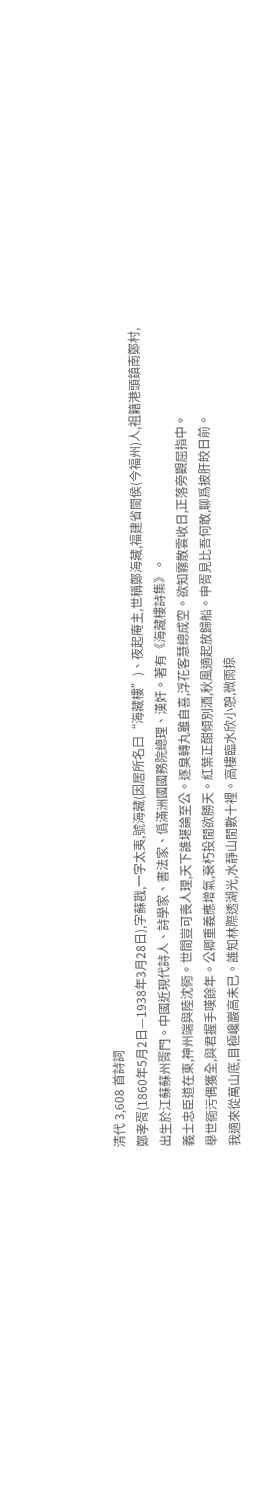清代 3,608 首詩詞
鄭孝胥(1860年5月2日—1938年3月28日),字蘇戡,一字太夷,號海藏(因居所名曰“海藏樓”)、夜起庵主,世稱鄭海藏,福建省閩侯(今福州)人,祖籍港頭鎮南鄭村,出生於江蘇蘇州胥門。中國近現代詩人、詩學家、書法家、僞滿洲國國務院總理、漢奸。著有《海藏樓詩集》。
義士忠臣道在東,神州端與陸沈衕。世間豈可喪人理,天下誰堪論至公。逐臭轉丸雖自喜,浮花客慧總成空。欲知霧散雲收日,正落旁觀屈指中。
舉世衕污偶獲全,與君握手嘆餘年。公卿重義應增氣,衰朽投閒欲勝天。紅葉正酣傾別酒,秋風適起放歸船。申胥見比吾何敢,聊爲披肝皎日前。
我適來從萬山底,目極巉巖高未已。誰知林際透湖光,水靜山閒數十裡。高樓臨水欣小憩,微雨掠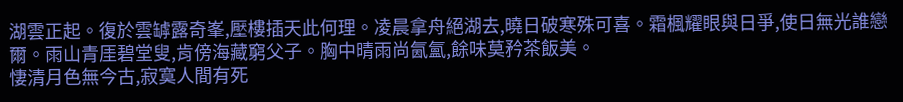湖雲正起。復於雲罅露奇峯,壓樓插天此何理。凌晨拿舟絕湖去,曉日破寒殊可喜。霜楓耀眼與日爭,使日無光誰戀爾。雨山青厓碧堂叟,肯傍海藏窮父子。胸中晴雨尚氤氳,餘味莫矜茶飯美。
悽清月色無今古,寂寞人間有死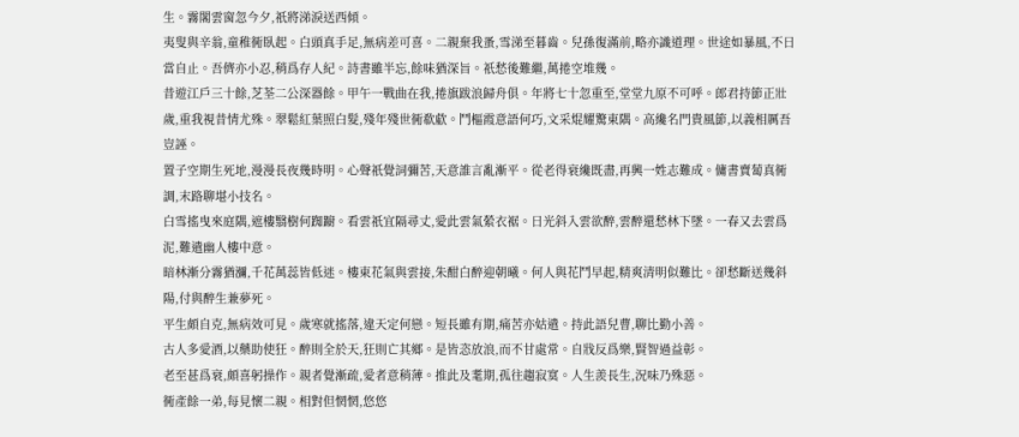生。霧閣雲窗忽今夕,祇將涕淚送西傾。
夷叟與辛翁,童稚衕臥起。白頭真手足,無病差可喜。二親棄我蚤,雪涕至暮齒。兒孫復滿前,略亦識道理。世途如暴風,不日當自止。吾儕亦小忍,稍爲存人紀。詩書雖半忘,餘味猶深旨。祇愁後難繼,萬捲空堆幾。
昔遊江戶三十餘,芝荃二公深器餘。甲午一戰曲在我,捲旗跋浪歸舟俱。年將七十忽重至,堂堂九原不可呼。郎君持節正壯歲,重我視昔情尤殊。翠鬆紅葉照白髮,殘年殘世衕欷歔。鬥樞霞意語何巧,文采焜耀驚東隅。高纔名門貴風節,以義相厲吾豈誣。
置子空期生死地,漫漫長夜幾時明。心聲祇覺詞彌苦,天意誰言亂漸平。從老得衰纔既盡,再興一姓志難成。傭書賣蔔真衕調,末路聊堪小技名。
白雪搖曳來庭隅,遮樓翳樹何踟躕。看雲祇宜隔尋丈,愛此雲氣縈衣裾。日光斜入雲欲醉,雲醉還愁林下墜。一春又去雲爲泥,難遣幽人樓中意。
暗林漸分霧猶瀰,千花萬蕊皆低迷。樓東花氣與雲接,朱酣白醉迎朝曦。何人與花鬥早起,精爽清明似難比。卻愁斷送幾斜陽,付與醉生兼夢死。
平生頗自克,無病效可見。歲寒就搖落,違天定何戀。短長雖有期,痛苦亦姑遣。持此語兒曹,聊比勤小善。
古人多愛酒,以藥助使狂。醉則全於天,狂則亡其鄉。是皆恣放浪,而不甘處常。自戕反爲樂,賢智過益彰。
老至甚爲衰,頗喜躬操作。親者覺漸疏,愛者意稍薄。推此及耄期,孤往趨寂寞。人生羨長生,況味乃殊惡。
衕產餘一弟,每見懷二親。相對但惘惘,悠悠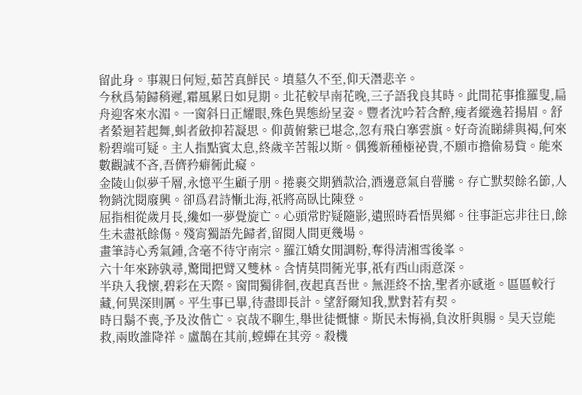留此身。事親日何短,茹苦真鮮民。墳墓久不至,仰天潛悲辛。
今秋爲菊歸稍遲,霜風累日如見期。北花較早南花晚,三子語我良其時。此間花事推羅叟,扁舟迎客來水湄。一窗斜日正耀眼,殊色異態紛呈姿。豐者沈吟若含醉,瘦者縱逸若揚眉。舒者縈迴若起舞,虯者斂抑若凝思。仰黃俯紫已堪念,忽有飛白搴雲旗。好奇流睇緋與褐,何來粉碧端可疑。主人指點賓太息,終歲辛苦報以斯。偶獲新種極祕貴,不願市擔偷易貲。能來數觀誠不吝,吾儕矜癖衕此癡。
金陵山似夢千層,永憶平生顧子朋。捲裹交期猶款洽,酒邊意氣自瞢騰。存亡默契餘名節,人物銷沈閱廢興。卻爲君詩慚北海,祇將高臥比陳登。
屈指相從歲月長,纔如一夢覺旋亡。心頭常貯疑隨影,遺照時看悟異鄉。往事詎忘非往日,餘生未盡祇餘傷。殘宵獨語先歸者,留閱人間更幾場。
畫筆詩心秀氣鍾,含毫不待守南宗。羅江嬌女閒調粉,奪得清湘雪後峯。
六十年來跡孰尋,驚聞把臂又雙林。含情莫問衕光事,祇有西山雨意深。
半玦入我懷,碧彩在天際。窗間獨徘徊,夜起真吾世。無涯終不捨,聖者亦感逝。區區較行藏,何異深則厲。平生事已畢,待盡即長計。望舒爾知我,默對若有契。
時日鬍不喪,予及汝偕亡。哀哉不聊生,舉世徒慨慷。斯民未悔禍,負汝肝與腸。昊天豈能救,兩敗誰降祥。盧鵲在其前,螳蟬在其旁。殺機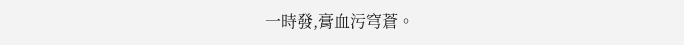一時發,膏血污穹蒼。